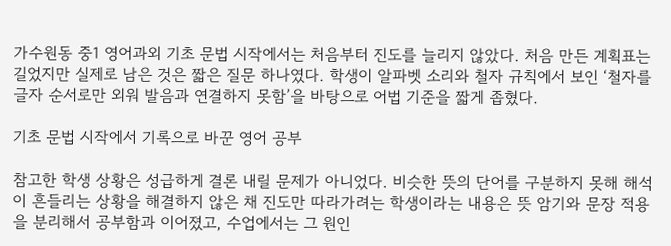가수원동 중1 영어과외 기초 문법 시작에서는 처음부터 진도를 늘리지 않았다. 처음 만든 계획표는 길었지만 실제로 남은 것은 짧은 질문 하나였다. 학생이 알파벳 소리와 철자 규칙에서 보인 ‘철자를 글자 순서로만 외워 발음과 연결하지 못함’을 바탕으로 어법 기준을 짧게 좁혔다.

기초 문법 시작에서 기록으로 바꾼 영어 공부

참고한 학생 상황은 성급하게 결론 내릴 문제가 아니었다. 비슷한 뜻의 단어를 구분하지 못해 해석이 흔들리는 상황을 해결하지 않은 채 진도만 따라가려는 학생이라는 내용은 뜻 암기와 문장 적용을 분리해서 공부함과 이어졌고, 수업에서는 그 원인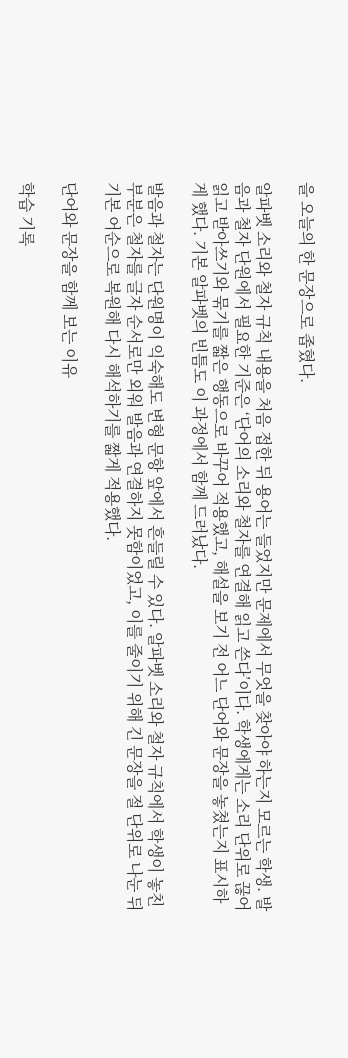을 오늘의 한 문장으로 좁혔다.

알파벳 소리와 철자 규칙 내용을 처음 접한 뒤 용어는 들었지만 문제에서 무엇을 찾아야 하는지 모르는 학생. 발음과 철자 단원에서 필요한 기준은 ‘단어의 소리와 철자를 연결해 읽고 쓴다’이다. 학생에게는 소리 단위로 끊어 읽고 받아쓰기와 묶기를 짧은 행동으로 바꾸어 적용했고, 해설을 보기 전 어느 단어와 문장을 놓쳤는지 표시하게 했다. 기본 알파벳의 빈틈도 이 과정에서 함께 드러났다.

발음과 철자는 단원명이 익숙해도 변형 문항 앞에서 흔들릴 수 있다. 알파벳 소리와 철자 규칙에서 학생이 놓친 부분은 철자를 글자 순서로만 외워 발음과 연결하지 못함이었고, 이를 줄이기 위해 긴 문장을 절 단위로 나눈 뒤 기본 어순으로 복원해 다시 해석하기를 짧게 적용했다.

단어와 문장을 함께 보는 이유

학습 기록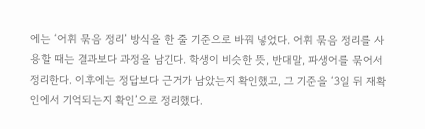에는 ‘어휘 묶음 정리’ 방식을 한 줄 기준으로 바꿔 넣었다. 어휘 묶음 정리를 사용할 때는 결과보다 과정을 남긴다. 학생이 비슷한 뜻, 반대말, 파생어를 묶어서 정리한다. 이후에는 정답보다 근거가 남았는지 확인했고, 그 기준을 ‘3일 뒤 재확인에서 기억되는지 확인’으로 정리했다.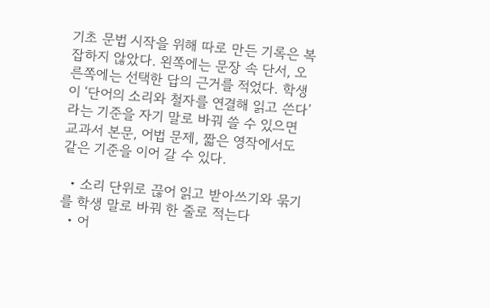기초 문법 시작을 위해 따로 만든 기록은 복잡하지 않았다. 왼쪽에는 문장 속 단서, 오른쪽에는 선택한 답의 근거를 적었다. 학생이 ‘단어의 소리와 철자를 연결해 읽고 쓴다’라는 기준을 자기 말로 바꿔 쓸 수 있으면 교과서 본문, 어법 문제, 짧은 영작에서도 같은 기준을 이어 갈 수 있다.

  • 소리 단위로 끊어 읽고 받아쓰기와 묶기를 학생 말로 바꿔 한 줄로 적는다
  • 어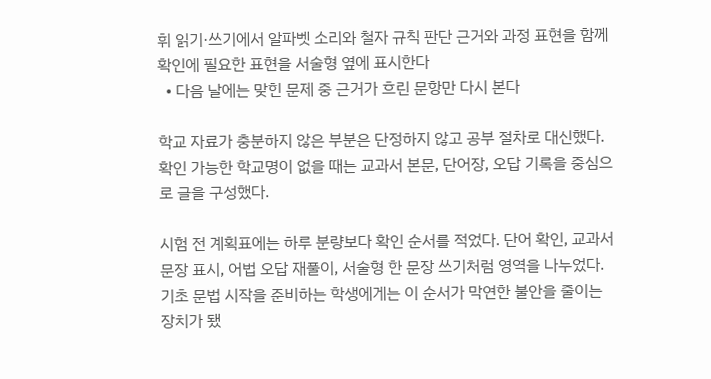휘 읽기·쓰기에서 알파벳 소리와 철자 규칙 판단 근거와 과정 표현을 함께 확인에 필요한 표현을 서술형 옆에 표시한다
  • 다음 날에는 맞힌 문제 중 근거가 흐린 문항만 다시 본다

학교 자료가 충분하지 않은 부분은 단정하지 않고 공부 절차로 대신했다. 확인 가능한 학교명이 없을 때는 교과서 본문, 단어장, 오답 기록을 중심으로 글을 구성했다.

시험 전 계획표에는 하루 분량보다 확인 순서를 적었다. 단어 확인, 교과서 문장 표시, 어법 오답 재풀이, 서술형 한 문장 쓰기처럼 영역을 나누었다. 기초 문법 시작을 준비하는 학생에게는 이 순서가 막연한 불안을 줄이는 장치가 됐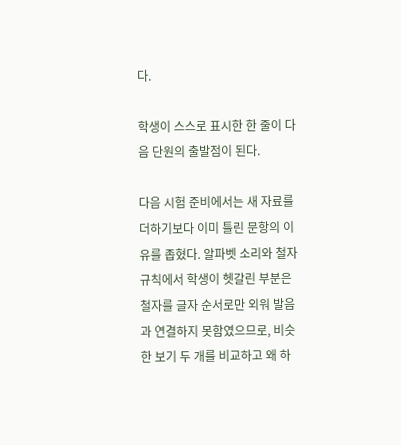다.

학생이 스스로 표시한 한 줄이 다음 단원의 출발점이 된다.

다음 시험 준비에서는 새 자료를 더하기보다 이미 틀린 문항의 이유를 좁혔다. 알파벳 소리와 철자 규칙에서 학생이 헷갈린 부분은 철자를 글자 순서로만 외워 발음과 연결하지 못함였으므로, 비슷한 보기 두 개를 비교하고 왜 하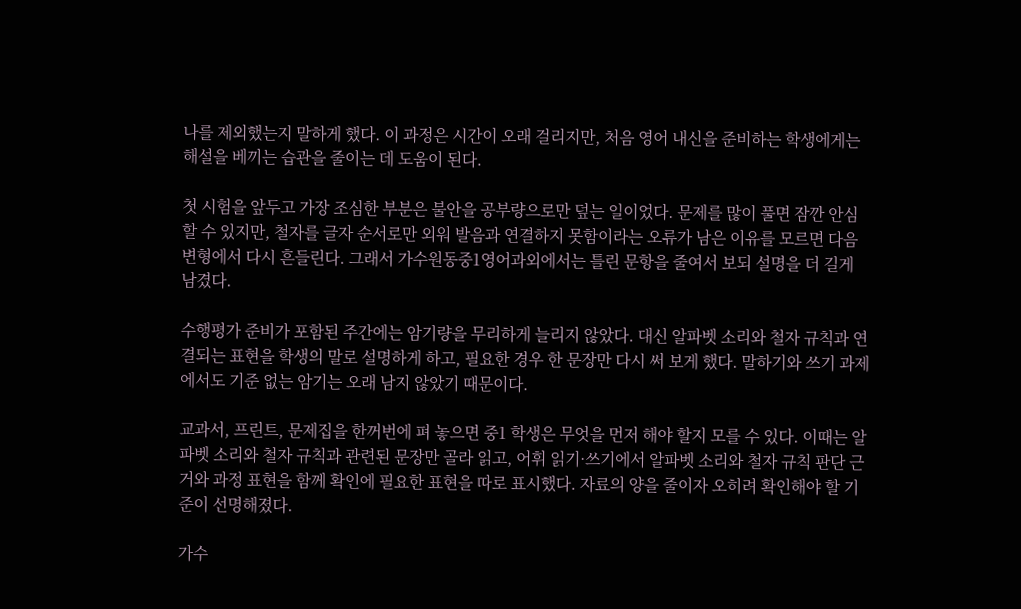나를 제외했는지 말하게 했다. 이 과정은 시간이 오래 걸리지만, 처음 영어 내신을 준비하는 학생에게는 해설을 베끼는 습관을 줄이는 데 도움이 된다.

첫 시험을 앞두고 가장 조심한 부분은 불안을 공부량으로만 덮는 일이었다. 문제를 많이 풀면 잠깐 안심할 수 있지만, 철자를 글자 순서로만 외워 발음과 연결하지 못함이라는 오류가 남은 이유를 모르면 다음 변형에서 다시 흔들린다. 그래서 가수원동중1영어과외에서는 틀린 문항을 줄여서 보되 설명을 더 길게 남겼다.

수행평가 준비가 포함된 주간에는 암기량을 무리하게 늘리지 않았다. 대신 알파벳 소리와 철자 규칙과 연결되는 표현을 학생의 말로 설명하게 하고, 필요한 경우 한 문장만 다시 써 보게 했다. 말하기와 쓰기 과제에서도 기준 없는 암기는 오래 남지 않았기 때문이다.

교과서, 프린트, 문제집을 한꺼번에 펴 놓으면 중1 학생은 무엇을 먼저 해야 할지 모를 수 있다. 이때는 알파벳 소리와 철자 규칙과 관련된 문장만 골라 읽고, 어휘 읽기·쓰기에서 알파벳 소리와 철자 규칙 판단 근거와 과정 표현을 함께 확인에 필요한 표현을 따로 표시했다. 자료의 양을 줄이자 오히려 확인해야 할 기준이 선명해졌다.

가수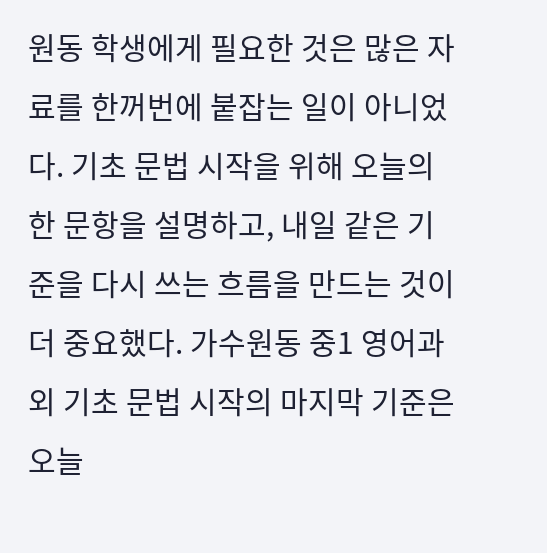원동 학생에게 필요한 것은 많은 자료를 한꺼번에 붙잡는 일이 아니었다. 기초 문법 시작을 위해 오늘의 한 문항을 설명하고, 내일 같은 기준을 다시 쓰는 흐름을 만드는 것이 더 중요했다. 가수원동 중1 영어과외 기초 문법 시작의 마지막 기준은 오늘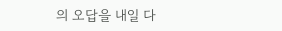의 오답을 내일 다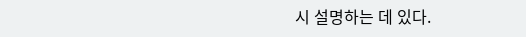시 설명하는 데 있다.